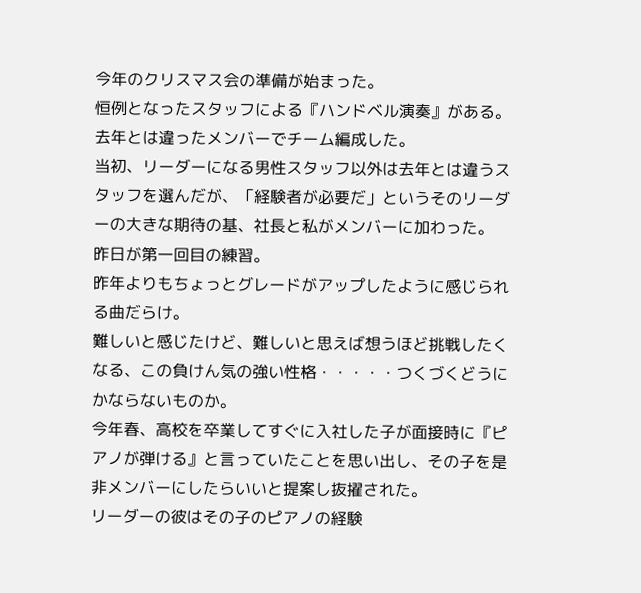今年のクリスマス会の準備が始まった。
恒例となったスタッフによる『ハンドベル演奏』がある。
去年とは違ったメンバーでチーム編成した。
当初、リーダーになる男性スタッフ以外は去年とは違うスタッフを選んだが、「経験者が必要だ」というそのリーダーの大きな期待の基、社長と私がメンバーに加わった。
昨日が第一回目の練習。
昨年よりもちょっとグレードがアップしたように感じられる曲だらけ。
難しいと感じたけど、難しいと思えば想うほど挑戦したくなる、この負けん気の強い性格・・・・・つくづくどうにかならないものか。
今年春、高校を卒業してすぐに入社した子が面接時に『ピアノが弾ける』と言っていたことを思い出し、その子を是非メンバーにしたらいいと提案し抜擢された。
リーダーの彼はその子のピアノの経験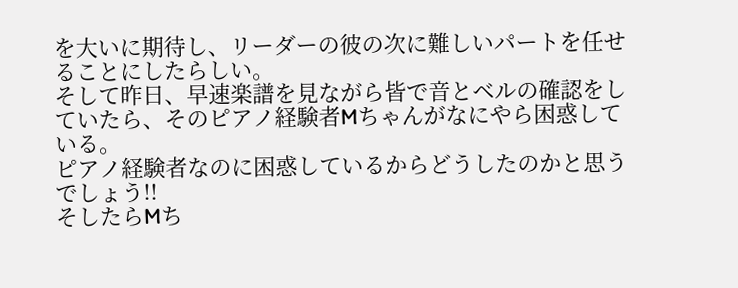を大いに期待し、リーダーの彼の次に難しいパートを任せることにしたらしい。
そして昨日、早速楽譜を見ながら皆で音とベルの確認をしていたら、そのピアノ経験者Mちゃんがなにやら困惑している。
ピアノ経験者なのに困惑しているからどうしたのかと思うでしょう!!
そしたらMち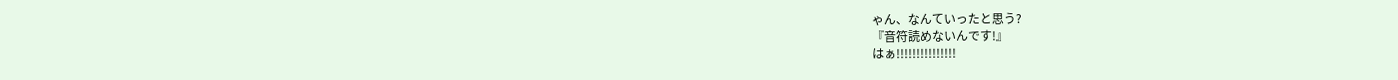ゃん、なんていったと思う?
『音符読めないんです!』
はぁ!!!!!!!!!!!!!!!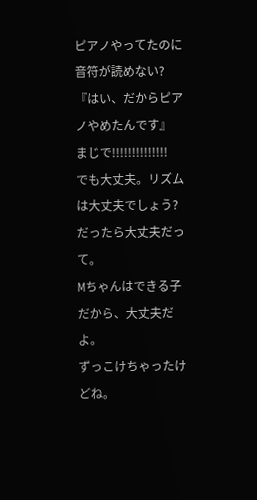ピアノやってたのに音符が読めない?
『はい、だからピアノやめたんです』
まじで!!!!!!!!!!!!!!
でも大丈夫。リズムは大丈夫でしょう?
だったら大丈夫だって。
Mちゃんはできる子だから、大丈夫だよ。
ずっこけちゃったけどね。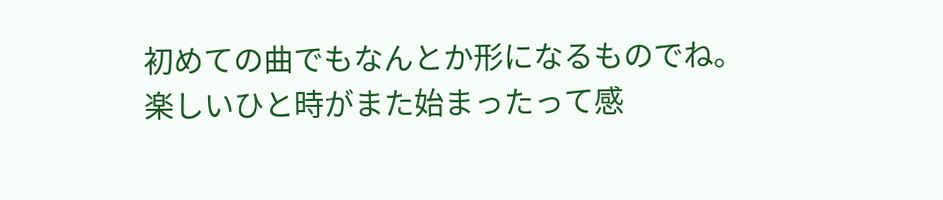初めての曲でもなんとか形になるものでね。
楽しいひと時がまた始まったって感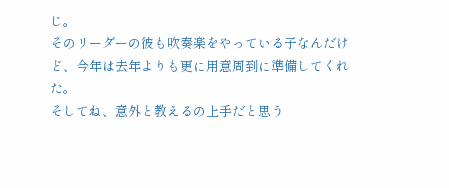じ。
そのリーダーの彼も吹奏楽をやっている子なんだけど、今年は去年よりも更に用意周到に準備してくれた。
そしてね、意外と教えるの上手だと思う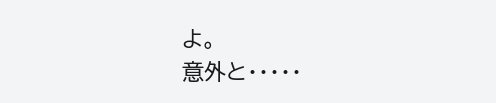よ。
意外と・・・・・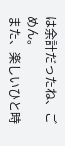は余計だったね、ごめん。
また、楽しいひと時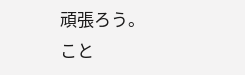頑張ろう。
こと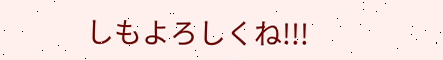しもよろしくね!!!